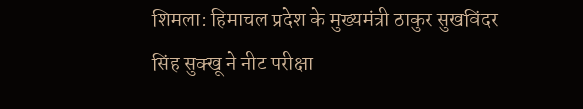शिमला: हिमाचल प्रदेश के मुख्यमंत्री ठाकुर सुखविंदर सिंह सुक्खू ने नीट परीक्षा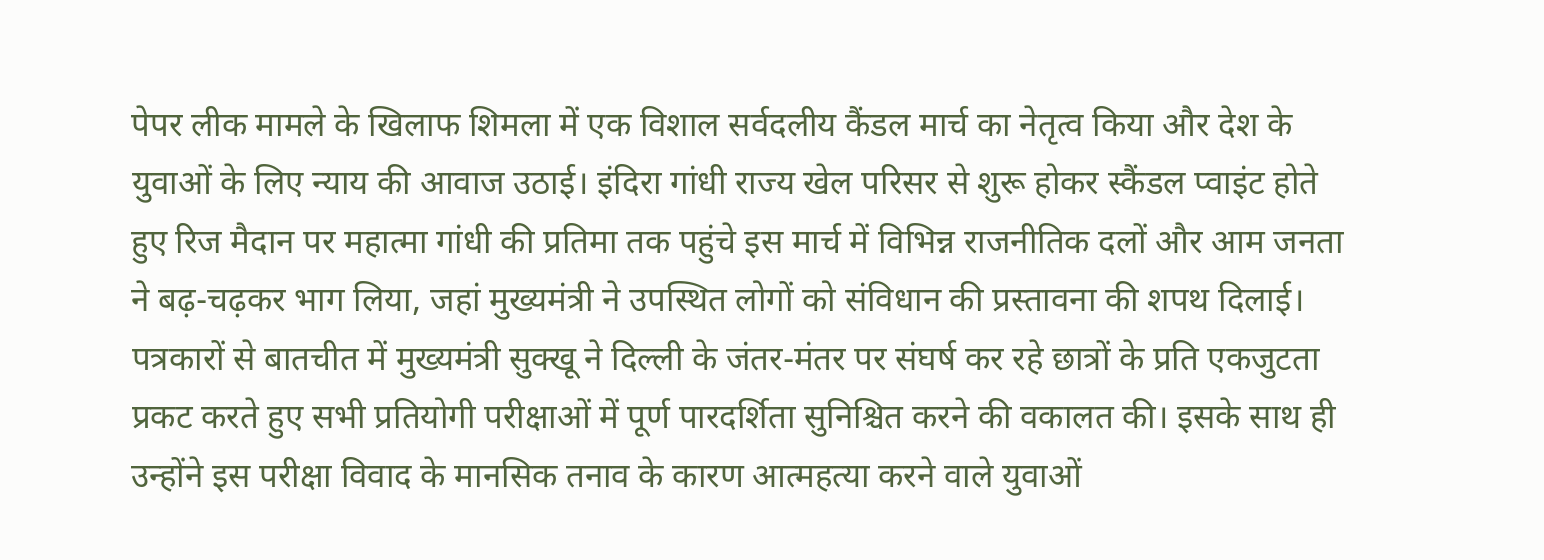पेपर लीक मामले के खिलाफ शिमला में एक विशाल सर्वदलीय कैंडल मार्च का नेतृत्व किया और देश के युवाओं के लिए न्याय की आवाज उठाई। इंदिरा गांधी राज्य खेल परिसर से शुरू होकर स्कैंडल प्वाइंट होते हुए रिज मैदान पर महात्मा गांधी की प्रतिमा तक पहुंचे इस मार्च में विभिन्न राजनीतिक दलों और आम जनता ने बढ़-चढ़कर भाग लिया, जहां मुख्यमंत्री ने उपस्थित लोगों को संविधान की प्रस्तावना की शपथ दिलाई। पत्रकारों से बातचीत में मुख्यमंत्री सुक्खू ने दिल्ली के जंतर-मंतर पर संघर्ष कर रहे छात्रों के प्रति एकजुटता प्रकट करते हुए सभी प्रतियोगी परीक्षाओं में पूर्ण पारदर्शिता सुनिश्चित करने की वकालत की। इसके साथ ही उन्होंने इस परीक्षा विवाद के मानसिक तनाव के कारण आत्महत्या करने वाले युवाओं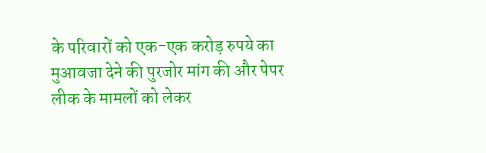के परिवारों को एक-एक करोड़ रुपये का मुआवजा देने की पुरजोर मांग की और पेपर लीक के मामलों को लेकर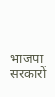भाजपा सरकारों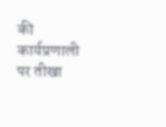की कार्यप्रणाली पर तीखा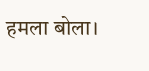हमला बोला।